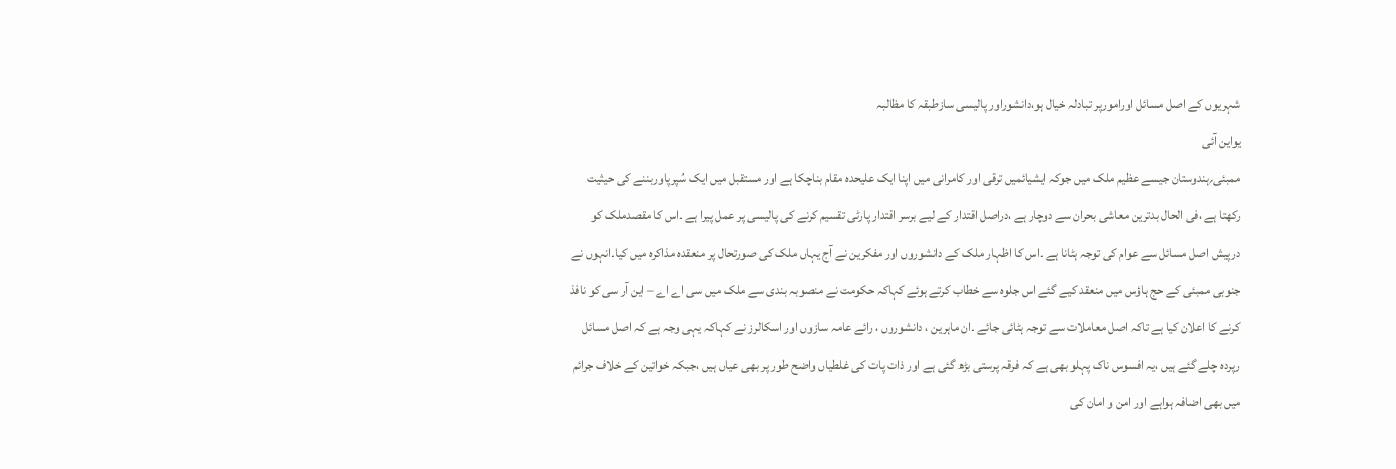شہریوں کے اصل مسائل اورامورپر تبادلہ خیال ہو،دانشوراور پالیسی سازطبقہ کا مظالبہ
یواین آئی
ممبئی؍ہندوستان جیسے عظیم ملک میں جوکہ ایشیائمیں ترقی اور کامرانی میں اپنا ایک علیحدہ مقام بناچکا ہے اور مستقبل میں ایک سُپرپاوربننے کی حیثیت رکھتا ہے ،فی الحال بدترین معاشی بحران سے دوچار ہے ،دراصل اقتدار کے لیے برسر اقتدار پارٹی تقسیم کرنے کی پالیسی پر عمل پیرا ہے ۔اس کا مقصدملک کو درپیش اصل مسائل سے عوام کی توجہ ہٹانا ہے ۔اس کا اظہار ملک کے دانشوروں اور مفکرین نے آج یہاں ملک کی صورتحال پر منعقدہ مذاکرہ میں کیا۔انہوں نے جنوبی ممبئی کے حج ہاؤس میں منعقد کیے گئے اس جلوہ سے خطاب کرتے ہوئے کہاکہ حکومت نے منصوبہ بندی سے ملک میں سی اے اے – این آر سی کو نافذ کرنے کا اعلان کیا ہے تاکہ اصل معاملات سے توجہ ہٹائی جائے ۔ان ماہرین ، دانشوروں ، رائے عامہ سازوں اور اسکالرز نے کہاکہ یہی وجہ ہے کہ اصل مسائل رپردہ چلے گئے ہیں ،یہ افسوس ناک پہلو بھی ہے کہ فرقہ پرستی بڑھ گئی ہے اور ذات پات کی غلطیاں واضح طور پر بھی عیاں ہیں ،جبکہ خواتین کے خلاف جرائم میں بھی اضافہ ہواہے اور امن و امان کی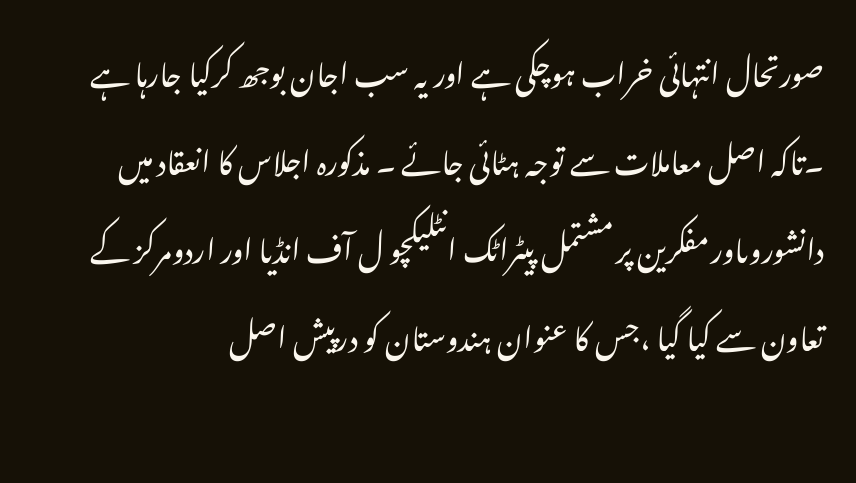صورتحال انتہائی خراب ہوچکی ہے اور یہ سب اجان بوجھ کرکیا جارہا ہے ۔تاکہ اصل معاملات سے توجہ ہٹائی جائے ۔ مذکورہ اجلاس کا انعقاد میں دانشوروںاور مفکرین پر مشتمل پیٹراٹک انٹلیکچو ل آف انڈیا اور اردومرکز کے تعاون سے کیا گیا ،جس کا عنوان ہندوستان کو درپیش اصل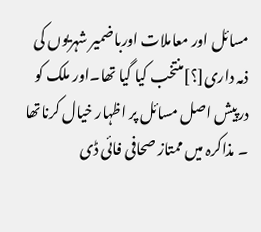مسائل اور معاملات اورباضمیر شہریوں کی ذمہ داری[؟]منتخب کیا گیا تھا۔اور ملک کو درپیش اصل مسائل پر اظہار خیال کرناتھا ۔ مذاکرہ میں ممتاز صحافی فائی ڈی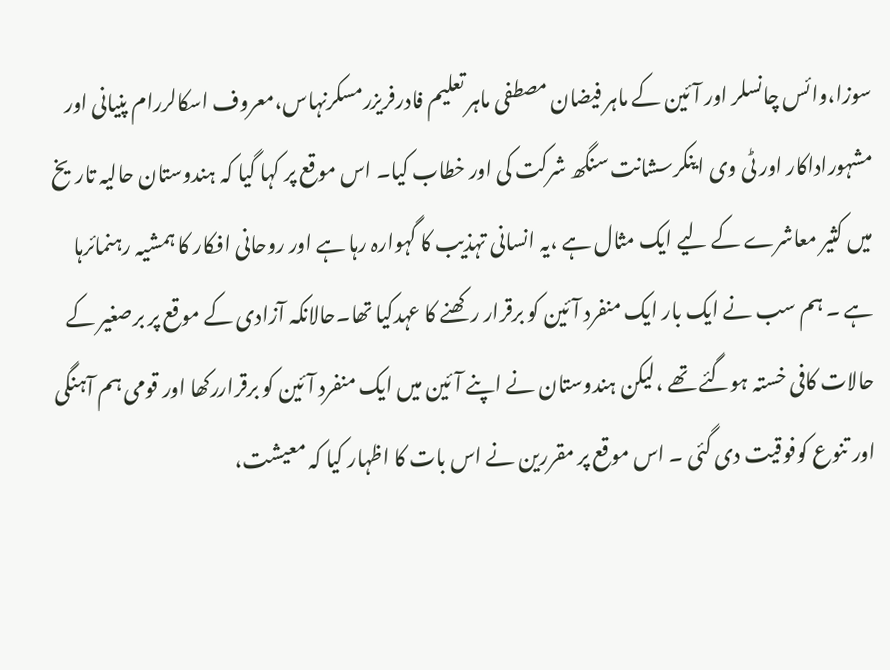سوزا،وائس چانسلر اور آئین کے ماہر فیضان مصطفی ماہر تعلیم فادرفریزرمسکرنہاس،معروف اسکالررام پنیانی اور مشہوراداکار اور ٹی وی اینکرسشانت سنگھ شرکت کی اور خطاب کیا۔ اس موقع پر کہا گیا کہ ہندوستان حالیہ تاریخ میں کثیر معاشرے کے لیے ایک مثال ہے ،یہ انسانی تہذیب کا گہوارہ رہا ہے اور روحانی افکار کا ہمشیہ رہنمائرہا ہے ۔ ہم سب نے ایک بار ایک منفرد آئین کو برقرار رکھنے کا عہدکیا تھا۔حالانکہ آزادی کے موقع پر برصغیر کے حالات کافی خستہ ہوگئے تھے ،لیکن ہندوستان نے اپنے آئین میں ایک منفرد آئین کو برقراررکھا اور قومی ہم آہنگی اور تنوع کوفوقیت دی گئی ۔ اس موقع پر مقررین نے اس بات کا اظہار کیا کہ معیشت،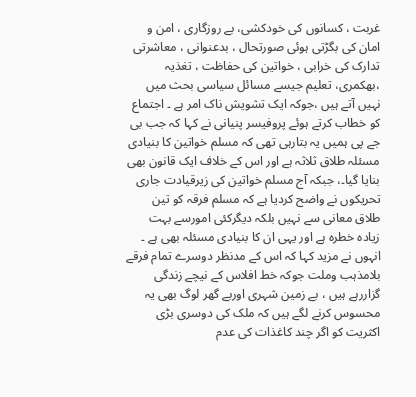غربت ، کسانوں کی خودکشی، بے روزگاری ، امن و امان کی بگڑتی ہوئی صورتحال ، بدعنوانی ، معاشرتی تدارک کی خرابی ، خواتین کی حفاظت ، تغذیہ ،بھکمری، تعلیم جیسے مسائل سیاسی بحث میں نہیں آتے ہیں ،جوکہ ایک تشویش ناک امر ہے ۔ اجتماع کو خطاب کرتے ہوئے پروفیسر پنیانی نے کہا کہ جب بی جے پی ہمیں یہ بتارہی تھی کہ مسلم خواتین کا بنیادی مسئلہ طلاق ثلاثہ ہے اور اس کے خلاف ایک قانون بھی بنایا گیا۔، جبکہ آج مسلم خواتین کی زیرقیادت جاری تحریکوں نے واضح کردیا ہے کہ مسلم فرقہ کو تین طلاق معانی سے نہیں بلکہ دیگرکئی امورسے بہت زیادہ خطرہ ہے اور یہی ان کا بنیادی مسئلہ بھی ہے ۔ انہوں نے مزید کہا کہ اس کے مدنظر دوسرے تمام فرقے بلامذہب وملت جوکہ خط افلاس کے نیچے زندگی گزاررہے ہیں ، بے زمین شہری اوربے گھر لوگ بھی یہ محسوس کرنے لگے ہیں کہ ملک کی دوسری بڑی اکثریت کو اگر چند کاغذات کی عدم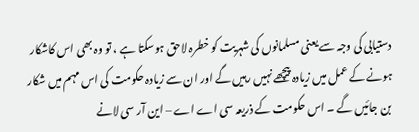دستیابی کی وجہ سے یعنی مسلمانوں کی شہریت کو خطرہ لاحق ہوسکتا ہے ، تو وہ بھی اس کاشکار ہونے کے عمل میں زیادہ پیچھے نہیں رہیں گے اور ان سے زیادہ حکومت کی اس مہم میں شکار بن جائیں گے ۔ اس حکومت کے ذریعہ سی اے اے – این آر سی لانے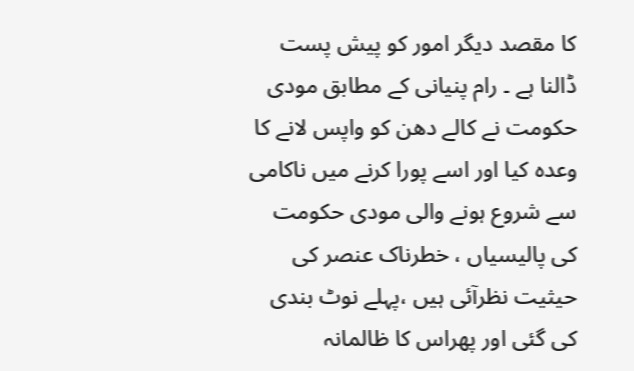کا مقصد دیگر امور کو پیش پست ڈالنا ہے ۔ رام پنیانی کے مطابق مودی حکومت نے کالے دھن کو واپس لانے کا وعدہ کیا اور اسے پورا کرنے میں ناکامی سے شروع ہونے والی مودی حکومت کی پالیسیاں ، خطرناک عنصر کی حیثیت نظرآئی ہیں ،پہلے نوٹ بندی کی گئی اور پھراس کا ظالمانہ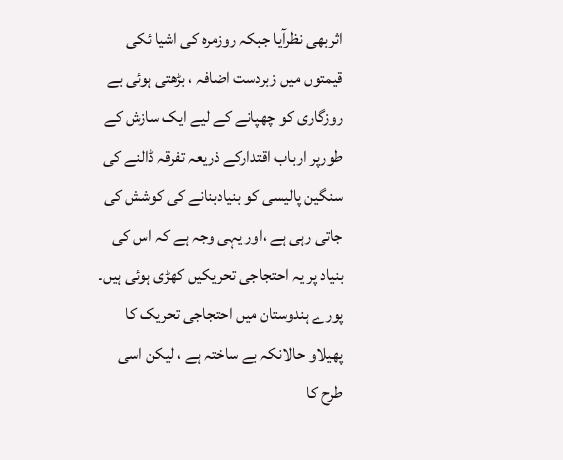اثربھی نظرآیا جبکہ روزمرہ کی اشیا ئکی قیمتوں میں زبردست اضافہ ، بڑھتی ہوئی بے روزگاری کو چھپانے کے لیے ایک سازش کے طورپر ارباب اقتدارکے ذریعہ تفرقہ ڈالنے کی سنگین پالیسی کو بنیادبنانے کی کوشش کی جاتی رہی ہے ،اور یہی وجہ ہے کہ اس کی بنیاد پر یہ احتجاجی تحریکیں کھڑی ہوئی ہیں۔ پورے ہندوستان میں احتجاجی تحریک کا پھیلاو حالانکہ بے ساختہ ہے ، لیکن اسی طرح کا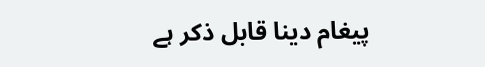پیغام دینا قابل ذکر ہے